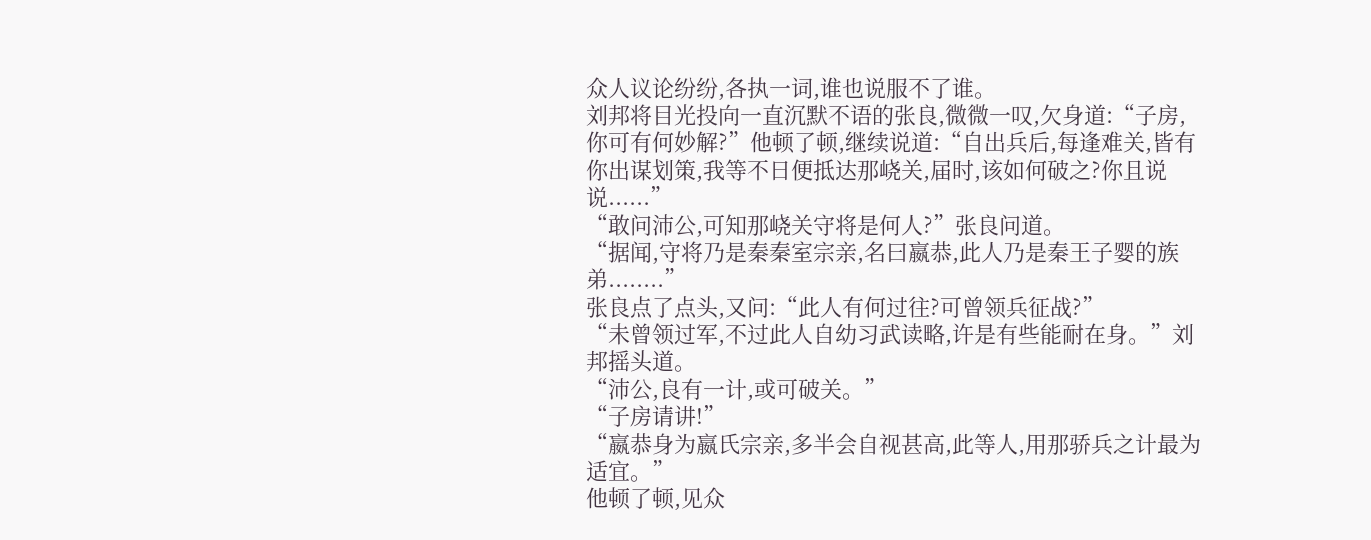众人议论纷纷,各执一词,谁也说服不了谁。
刘邦将目光投向一直沉默不语的张良,微微一叹,欠身道:“子房,你可有何妙解?”他顿了顿,继续说道:“自出兵后,每逢难关,皆有你出谋划策,我等不日便抵达那峣关,届时,该如何破之?你且说说......”
“敢问沛公,可知那峣关守将是何人?”张良问道。
“据闻,守将乃是秦秦室宗亲,名曰嬴恭,此人乃是秦王子婴的族弟........”
张良点了点头,又问:“此人有何过往?可曾领兵征战?”
“未曾领过军,不过此人自幼习武读略,许是有些能耐在身。”刘邦摇头道。
“沛公,良有一计,或可破关。”
“子房请讲!”
“嬴恭身为嬴氏宗亲,多半会自视甚高,此等人,用那骄兵之计最为适宜。”
他顿了顿,见众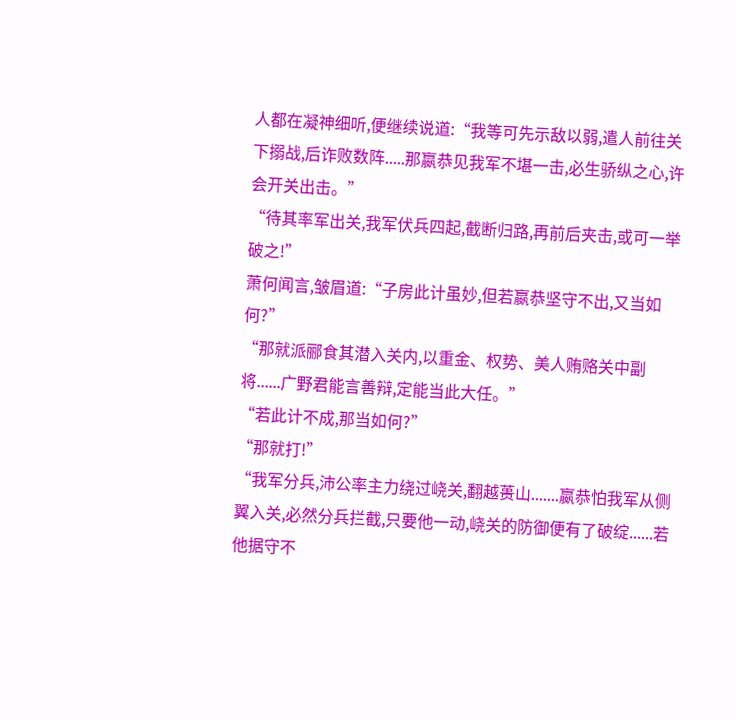人都在凝神细听,便继续说道:“我等可先示敌以弱,遣人前往关下搦战,后诈败数阵.....那嬴恭见我军不堪一击,必生骄纵之心,许会开关出击。”
“待其率军出关,我军伏兵四起,截断归路,再前后夹击,或可一举破之!”
萧何闻言,皱眉道:“子房此计虽妙,但若嬴恭坚守不出,又当如何?”
“那就派郦食其潜入关内,以重金、权势、美人贿赂关中副将......广野君能言善辩,定能当此大任。”
“若此计不成,那当如何?”
“那就打!”
“我军分兵,沛公率主力绕过峣关,翻越蒉山.......嬴恭怕我军从侧翼入关,必然分兵拦截,只要他一动,峣关的防御便有了破绽......若他据守不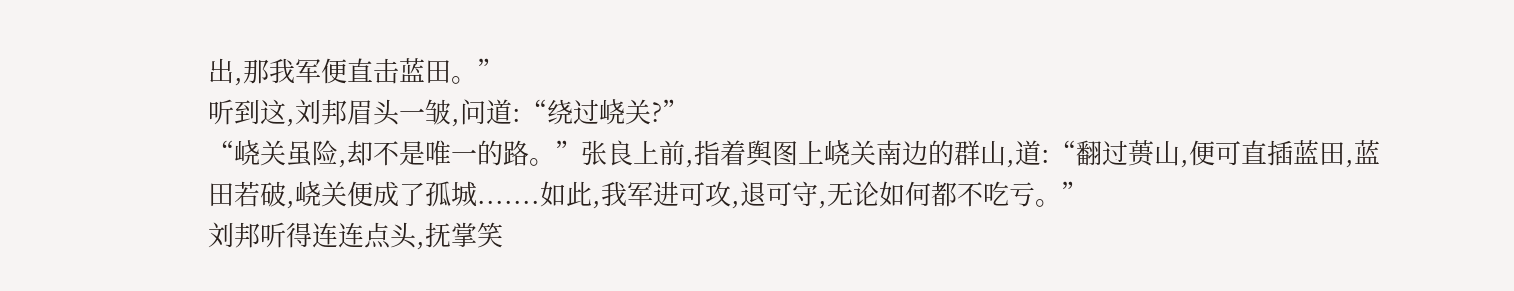出,那我军便直击蓝田。”
听到这,刘邦眉头一皱,问道:“绕过峣关?”
“峣关虽险,却不是唯一的路。”张良上前,指着舆图上峣关南边的群山,道:“翻过蒉山,便可直插蓝田,蓝田若破,峣关便成了孤城.......如此,我军进可攻,退可守,无论如何都不吃亏。”
刘邦听得连连点头,抚掌笑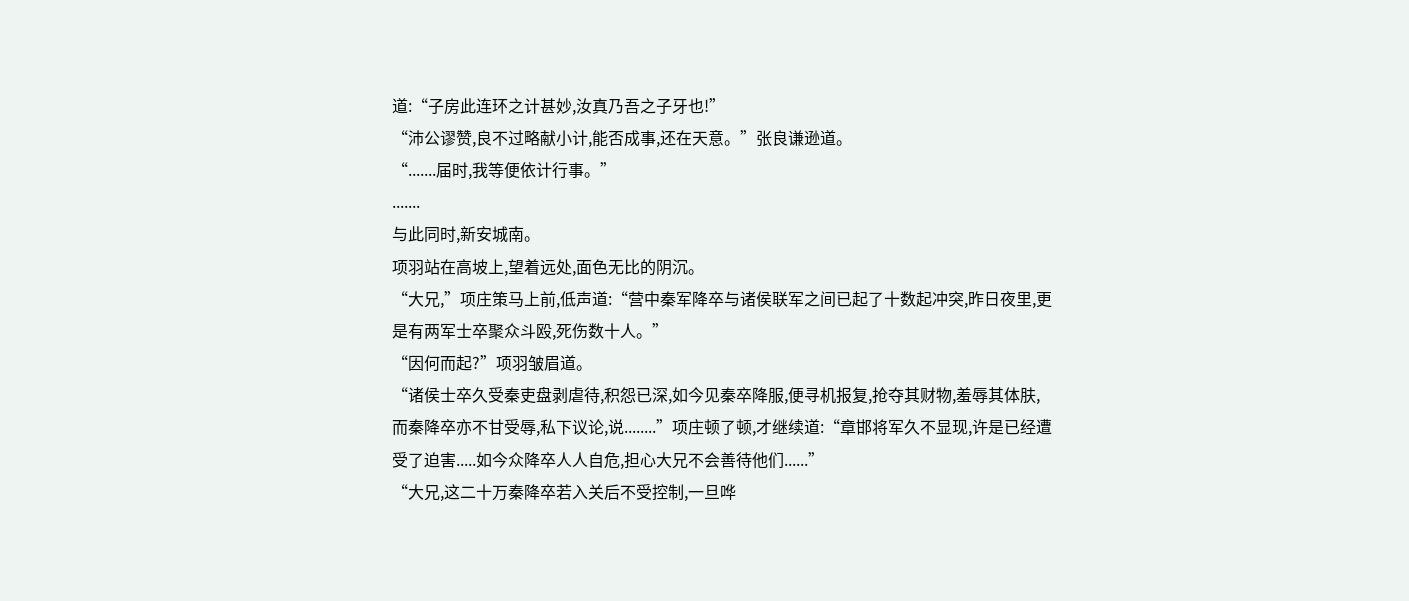道:“子房此连环之计甚妙,汝真乃吾之子牙也!”
“沛公谬赞,良不过略献小计,能否成事,还在天意。”张良谦逊道。
“.......届时,我等便依计行事。”
.......
与此同时,新安城南。
项羽站在高坡上,望着远处,面色无比的阴沉。
“大兄,”项庄策马上前,低声道:“营中秦军降卒与诸侯联军之间已起了十数起冲突,昨日夜里,更是有两军士卒聚众斗殴,死伤数十人。”
“因何而起?”项羽皱眉道。
“诸侯士卒久受秦吏盘剥虐待,积怨已深,如今见秦卒降服,便寻机报复,抢夺其财物,羞辱其体肤,而秦降卒亦不甘受辱,私下议论,说........”项庄顿了顿,才继续道:“章邯将军久不显现,许是已经遭受了迫害.....如今众降卒人人自危,担心大兄不会善待他们......”
“大兄,这二十万秦降卒若入关后不受控制,一旦哗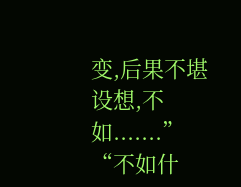变,后果不堪设想,不如.......”
“不如什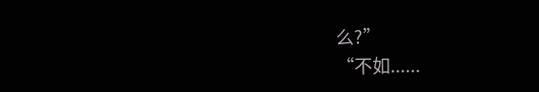么?”
“不如......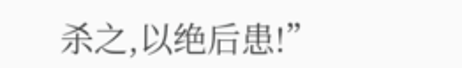杀之,以绝后患!”